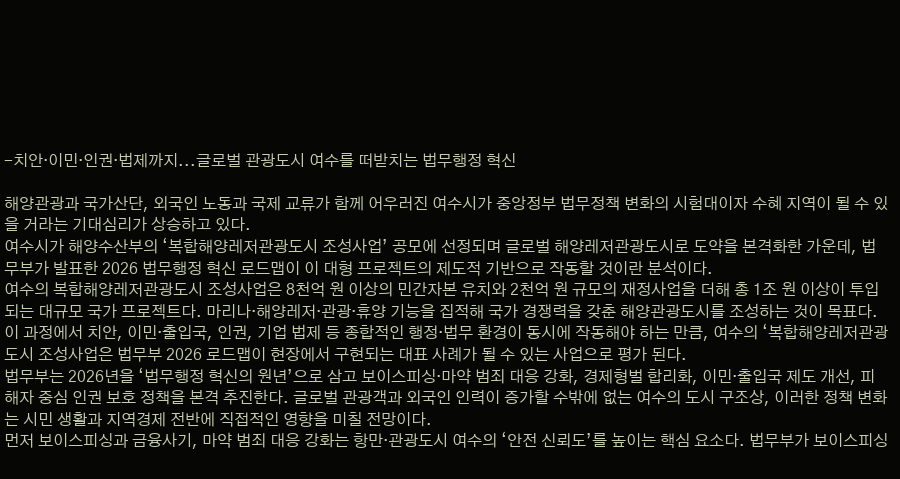-치안·이민·인권·법제까지...글로벌 관광도시 여수를 떠받치는 법무행정 혁신

해양관광과 국가산단, 외국인 노동과 국제 교류가 함께 어우러진 여수시가 중앙정부 법무정책 변화의 시험대이자 수혜 지역이 될 수 있을 거라는 기대심리가 상승하고 있다.
여수시가 해양수산부의 ‘복합해양레저관광도시 조성사업’ 공모에 선정되며 글로벌 해양레저관광도시로 도약을 본격화한 가운데, 법무부가 발표한 2026 법무행정 혁신 로드맵이 이 대형 프로젝트의 제도적 기반으로 작동할 것이란 분석이다.
여수의 복합해양레저관광도시 조성사업은 8천억 원 이상의 민간자본 유치와 2천억 원 규모의 재정사업을 더해 총 1조 원 이상이 투입되는 대규모 국가 프로젝트다. 마리나·해양레저·관광·휴양 기능을 집적해 국가 경쟁력을 갖춘 해양관광도시를 조성하는 것이 목표다. 이 과정에서 치안, 이민·출입국, 인권, 기업 법제 등 종합적인 행정·법무 환경이 동시에 작동해야 하는 만큼, 여수의 ‘복합해양레저관광도시 조성사업은 법무부 2026 로드맵이 현장에서 구현되는 대표 사례가 될 수 있는 사업으로 평가 된다.
법무부는 2026년을 ‘법무행정 혁신의 원년’으로 삼고 보이스피싱·마약 범죄 대응 강화, 경제형벌 합리화, 이민·출입국 제도 개선, 피해자 중심 인권 보호 정책을 본격 추진한다. 글로벌 관광객과 외국인 인력이 증가할 수밖에 없는 여수의 도시 구조상, 이러한 정책 변화는 시민 생활과 지역경제 전반에 직접적인 영향을 미칠 전망이다.
먼저 보이스피싱과 금융사기, 마약 범죄 대응 강화는 항만·관광도시 여수의 ‘안전 신뢰도’를 높이는 핵심 요소다. 법무부가 보이스피싱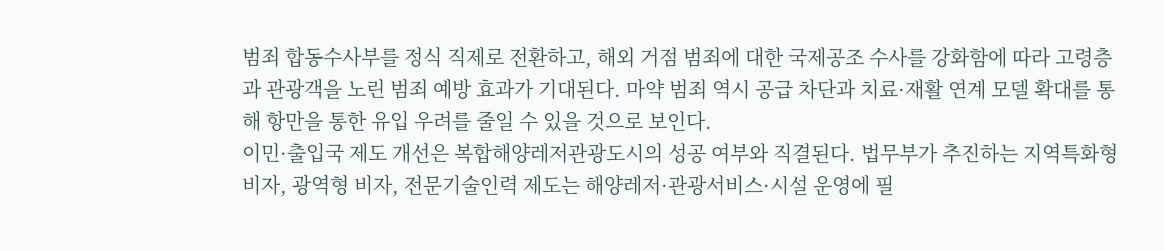범죄 합동수사부를 정식 직제로 전환하고, 해외 거점 범죄에 대한 국제공조 수사를 강화함에 따라 고령층과 관광객을 노린 범죄 예방 효과가 기대된다. 마약 범죄 역시 공급 차단과 치료·재활 연계 모델 확대를 통해 항만을 통한 유입 우려를 줄일 수 있을 것으로 보인다.
이민·출입국 제도 개선은 복합해양레저관광도시의 성공 여부와 직결된다. 법무부가 추진하는 지역특화형 비자, 광역형 비자, 전문기술인력 제도는 해양레저·관광서비스·시설 운영에 필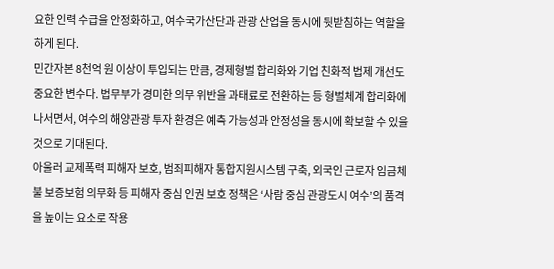요한 인력 수급을 안정화하고, 여수국가산단과 관광 산업을 동시에 뒷받침하는 역할을 하게 된다.
민간자본 8천억 원 이상이 투입되는 만큼, 경제형벌 합리화와 기업 친화적 법제 개선도 중요한 변수다. 법무부가 경미한 의무 위반을 과태료로 전환하는 등 형벌체계 합리화에 나서면서, 여수의 해양관광 투자 환경은 예측 가능성과 안정성을 동시에 확보할 수 있을 것으로 기대된다.
아울러 교제폭력 피해자 보호, 범죄피해자 통합지원시스템 구축, 외국인 근로자 임금체불 보증보험 의무화 등 피해자 중심 인권 보호 정책은 ‘사람 중심 관광도시 여수’의 품격을 높이는 요소로 작용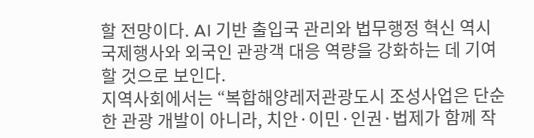할 전망이다. AI 기반 출입국 관리와 법무행정 혁신 역시 국제행사와 외국인 관광객 대응 역량을 강화하는 데 기여할 것으로 보인다.
지역사회에서는 “복합해양레저관광도시 조성사업은 단순한 관광 개발이 아니라, 치안·이민·인권·법제가 함께 작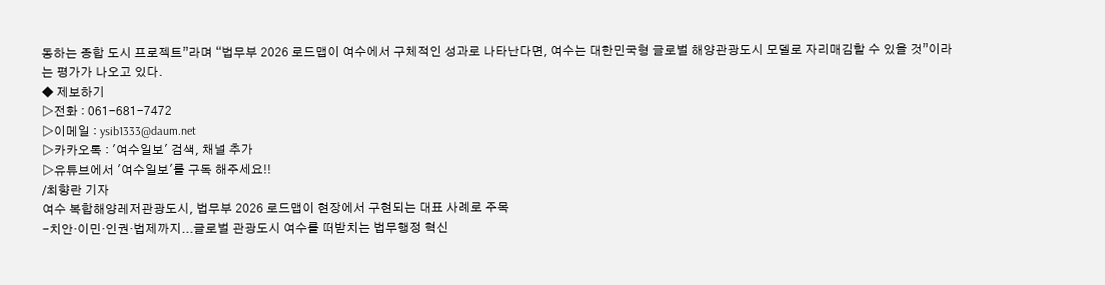동하는 종합 도시 프로젝트”라며 “법무부 2026 로드맵이 여수에서 구체적인 성과로 나타난다면, 여수는 대한민국형 글로벌 해양관광도시 모델로 자리매김할 수 있을 것”이라는 평가가 나오고 있다.
◆ 제보하기
▷전화 : 061-681-7472
▷이메일 : ysib1333@daum.net
▷카카오톡 : '여수일보' 검색, 채널 추가
▷유튜브에서 '여수일보'를 구독 해주세요!!
/최향란 기자
여수 복합해양레저관광도시, 법무부 2026 로드맵이 현장에서 구현되는 대표 사례로 주목
-치안·이민·인권·법제까지...글로벌 관광도시 여수를 떠받치는 법무행정 혁신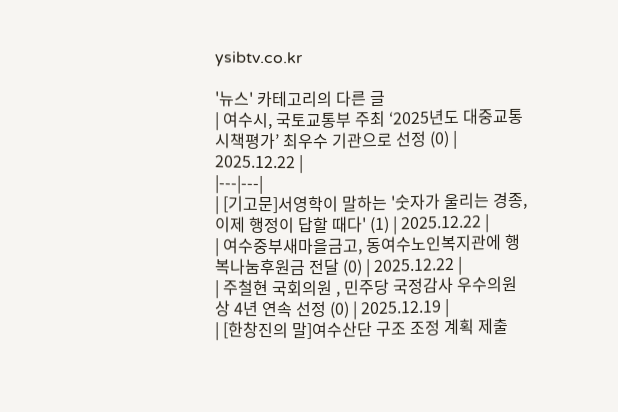ysibtv.co.kr

'뉴스' 카테고리의 다른 글
| 여수시, 국토교통부 주최 ‘2025년도 대중교통 시책평가’ 최우수 기관으로 선정 (0) | 2025.12.22 |
|---|---|
| [기고문]서영학이 말하는 '숫자가 울리는 경종, 이제 행정이 답할 때다' (1) | 2025.12.22 |
| 여수중부새마을금고, 동여수노인복지관에 행복나눔후원금 전달 (0) | 2025.12.22 |
| 주철현 국회의원 , 민주당 국정감사 우수의원상 4년 연속 선정 (0) | 2025.12.19 |
| [한창진의 말]여수산단 구조 조정 계획 제출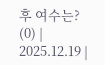후 여수는? (0) | 2025.12.19 |